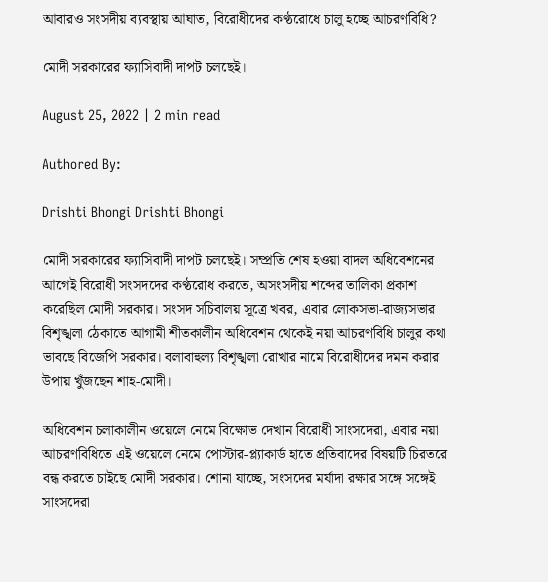আবারও সংসদীয় ব্যবস্থায় আঘাত, বিরোধীদের কণ্ঠরোধে চালু হচ্ছে আচরণবিধি?

মোদী সরকারের ফ্যাসিবাদী দাপট চলছেই।

August 25, 2022 | 2 min read

Authored By:

Drishti Bhongi Drishti Bhongi

মোদী সরকারের ফ্যাসিবাদী দাপট চলছেই। সম্প্রতি শেষ হওয়া বাদল অধিবেশনের আগেই বিরোধী সংসদদের কণ্ঠরোধ করতে, অসংসদীয় শব্দের তালিকা প্রকাশ করেছিল মোদী সরকার। সংসদ সচিবালয় সূত্রে খবর, এবার লোকসভা-রাজ্যসভার বিশৃঙ্খলা ঠেকাতে আগামী শীতকালীন অধিবেশন থেকেই নয়া আচরণবিধি চালুর কথা ভাবছে বিজেপি সরকার। বলাবাহুল্য বিশৃঙ্খলা রোখার নামে বিরোধীদের দমন করার উপায় খুঁজছেন শাহ-মোদী।

অধিবেশন চলাকালীন ওয়েলে নেমে বিক্ষোভ দেখান বিরোধী সাংসদেরা, এবার নয়া আচরণবিধিতে এই ওয়েলে নেমে পোস্টার-প্ল্যাকার্ড হাতে প্রতিবাদের বিষয়টি চিরতরে বন্ধ করতে চাইছে মোদী সরকার। শোনা যাচ্ছে, সংসদের মর্যাদা রক্ষার সঙ্গে সঙ্গেই সাংসদেরা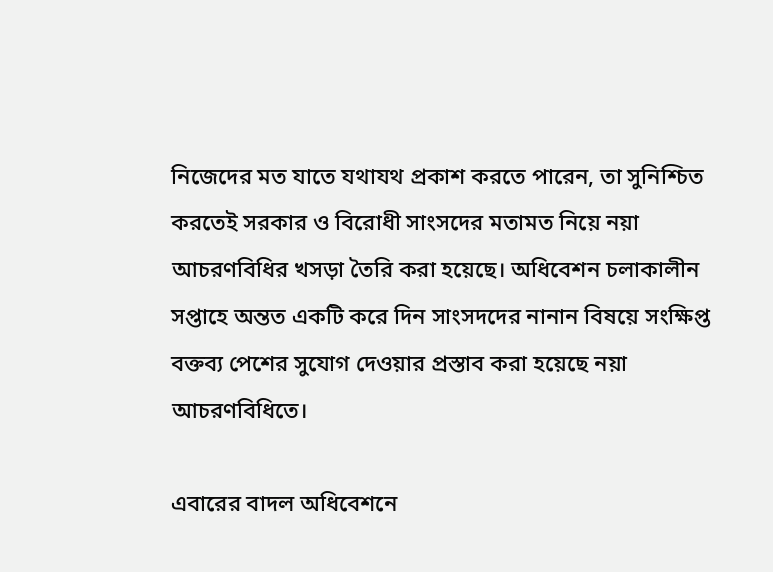নিজেদের মত যাতে যথাযথ প্রকাশ করতে পারেন, তা সুনিশ্চিত করতেই সরকার ও বিরোধী সাংসদের মতামত নিয়ে নয়া আচরণবিধির খসড়া তৈরি করা হয়েছে। অধিবেশন চলাকালীন সপ্তাহে অন্তত একটি করে দিন সাংসদদের নানান বিষয়ে সংক্ষিপ্ত বক্তব্য পেশের সুযোগ দেওয়ার প্রস্তাব করা হয়েছে নয়া আচরণবিধিতে।

এবারের বাদল অধিবেশনে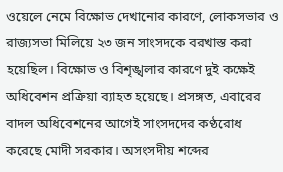ওয়েলে নেমে বিক্ষোভ দেখানোর কারণে, লোকসভার ও রাজ্যসভা মিলিয়ে ২৩ জন সাংসদকে বরখাস্ত করা হয়েছিল। বিক্ষোভ ও বিশৃঙ্খলার কারণে দুই কক্ষেই অধিবেশন প্রক্রিয়া ব্যাহত হয়েছে। প্রসঙ্গত, এবারের বাদল অধিবেশনের আগেই সাংসদদের কণ্ঠরোধ করেছে মোদী সরকার। অসংসদীয় শব্দের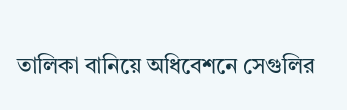তালিকা বানিয়ে অধিবেশনে সেগুলির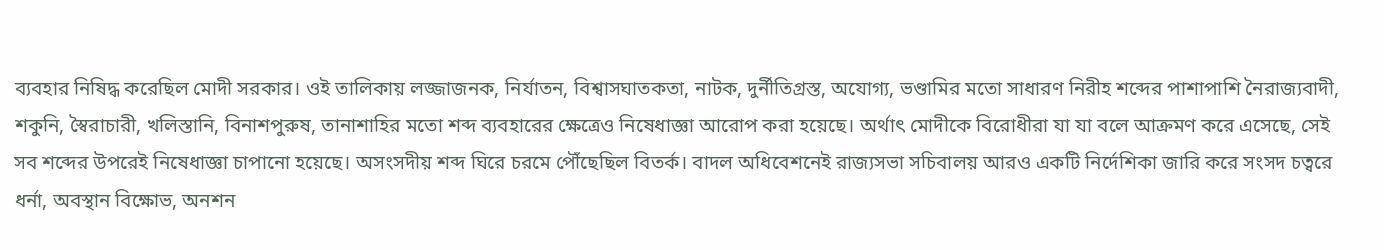ব্যবহার নিষিদ্ধ করেছিল মোদী সরকার। ওই তালিকায় লজ্জাজনক, নির্যাতন, বিশ্বাসঘাতকতা, নাটক, দুর্নীতিগ্রস্ত, অযোগ্য, ভণ্ডামির মতো সাধারণ নিরীহ শব্দের পাশাপাশি নৈরাজ্যবাদী, শকুনি, স্বৈরাচারী, খলিস্তানি, বিনাশপুরুষ, তানাশাহির মতো শব্দ ব্যবহারের ক্ষেত্রেও নিষেধাজ্ঞা আরোপ করা হয়েছে। অর্থাৎ মোদীকে বিরোধীরা যা যা বলে আক্রমণ করে এসেছে, সেই সব শব্দের উপরেই নিষেধাজ্ঞা চাপানো হয়েছে। অসংসদীয় শব্দ ঘিরে চরমে পৌঁছেছিল বিতর্ক। বাদল অধিবেশনেই রাজ্যসভা সচিবালয় আরও একটি নির্দেশিকা জারি করে সংসদ চত্বরে ধর্না, অবস্থান বিক্ষোভ, অনশন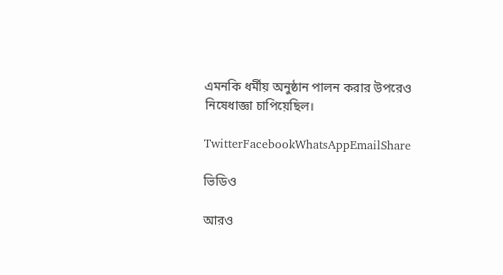এমনকি ধর্মীয় অনুষ্ঠান পালন করার উপরেও নিষেধাজ্ঞা চাপিয়েছিল।

TwitterFacebookWhatsAppEmailShare

ভিডিও

আরও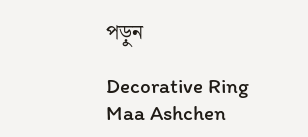পড়ুন

Decorative Ring
Maa Ashchen